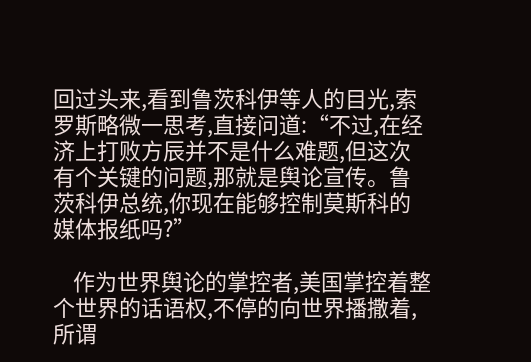回过头来,看到鲁茨科伊等人的目光,索罗斯略微一思考,直接问道:“不过,在经济上打败方辰并不是什么难题,但这次有个关键的问题,那就是舆论宣传。鲁茨科伊总统,你现在能够控制莫斯科的媒体报纸吗?”

    作为世界舆论的掌控者,美国掌控着整个世界的话语权,不停的向世界播撒着,所谓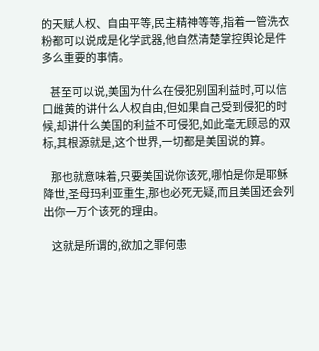的天赋人权、自由平等,民主精神等等,指着一管洗衣粉都可以说成是化学武器,他自然清楚掌控舆论是件多么重要的事情。

    甚至可以说,美国为什么在侵犯别国利益时,可以信口雌黄的讲什么人权自由,但如果自己受到侵犯的时候,却讲什么美国的利益不可侵犯,如此毫无顾忌的双标,其根源就是,这个世界,一切都是美国说的算。

    那也就意味着,只要美国说你该死,哪怕是你是耶稣降世,圣母玛利亚重生,那也必死无疑,而且美国还会列出你一万个该死的理由。

    这就是所谓的,欲加之罪何患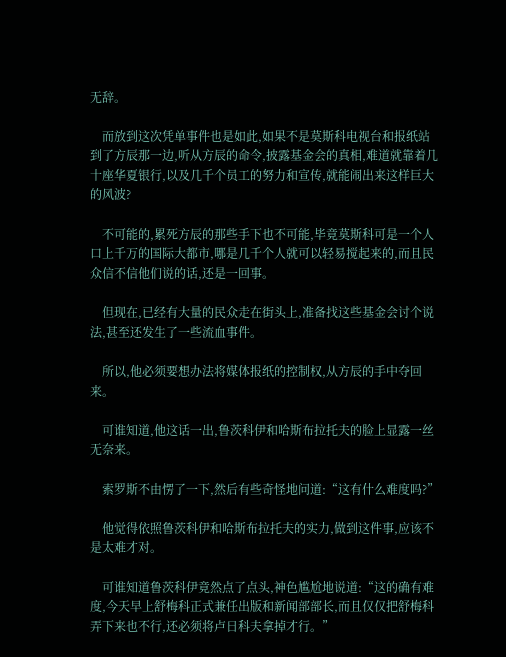无辞。

    而放到这次凭单事件也是如此,如果不是莫斯科电视台和报纸站到了方辰那一边,听从方辰的命令,披露基金会的真相,难道就靠着几十座华夏银行,以及几千个员工的努力和宣传,就能闹出来这样巨大的风波?

    不可能的,累死方辰的那些手下也不可能,毕竟莫斯科可是一个人口上千万的国际大都市,哪是几千个人就可以轻易搅起来的,而且民众信不信他们说的话,还是一回事。

    但现在,已经有大量的民众走在街头上,准备找这些基金会讨个说法,甚至还发生了一些流血事件。

    所以,他必须要想办法将媒体报纸的控制权,从方辰的手中夺回来。

    可谁知道,他这话一出,鲁茨科伊和哈斯布拉托夫的脸上显露一丝无奈来。

    索罗斯不由愣了一下,然后有些奇怪地问道:“这有什么难度吗?”

    他觉得依照鲁茨科伊和哈斯布拉托夫的实力,做到这件事,应该不是太难才对。

    可谁知道鲁茨科伊竟然点了点头,神色尴尬地说道:“这的确有难度,今天早上舒梅科正式兼任出版和新闻部部长,而且仅仅把舒梅科弄下来也不行,还必须将卢日科夫拿掉才行。”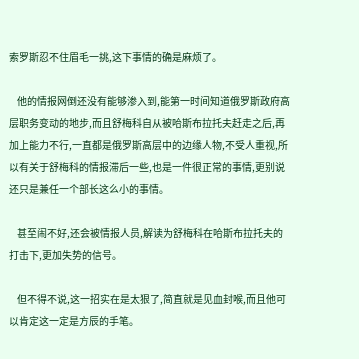索罗斯忍不住眉毛一挑,这下事情的确是麻烦了。

    他的情报网倒还没有能够渗入到,能第一时间知道俄罗斯政府高层职务变动的地步,而且舒梅科自从被哈斯布拉托夫赶走之后,再加上能力不行,一直都是俄罗斯高层中的边缘人物,不受人重视,所以有关于舒梅科的情报滞后一些,也是一件很正常的事情,更别说还只是兼任一个部长这么小的事情。

    甚至闹不好,还会被情报人员,解读为舒梅科在哈斯布拉托夫的打击下,更加失势的信号。

    但不得不说,这一招实在是太狠了,简直就是见血封喉,而且他可以肯定这一定是方辰的手笔。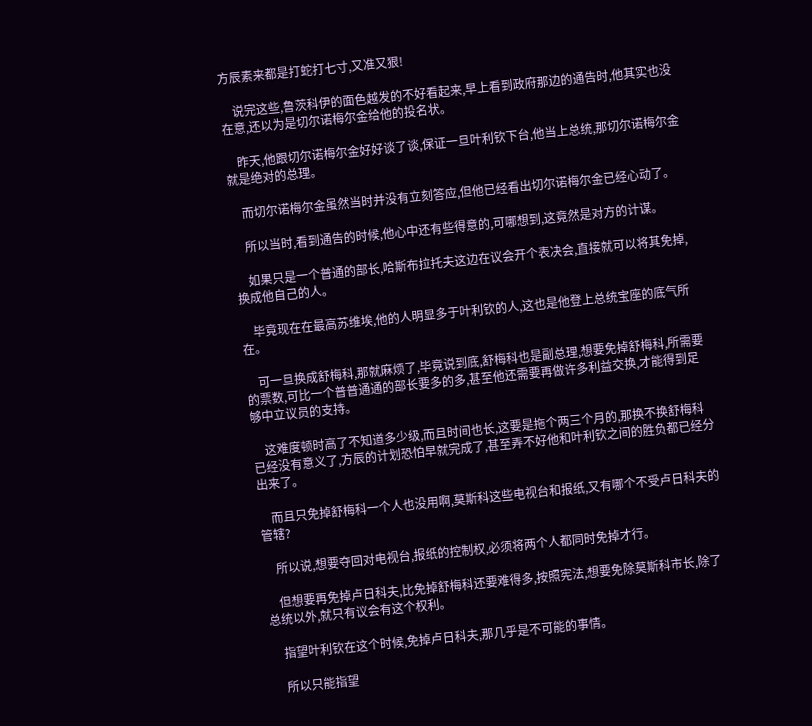方辰素来都是打蛇打七寸,又准又狠!

    说完这些,鲁茨科伊的面色越发的不好看起来,早上看到政府那边的通告时,他其实也没在意,还以为是切尔诺梅尔金给他的投名状。

    昨天,他跟切尔诺梅尔金好好谈了谈,保证一旦叶利钦下台,他当上总统,那切尔诺梅尔金就是绝对的总理。

    而切尔诺梅尔金虽然当时并没有立刻答应,但他已经看出切尔诺梅尔金已经心动了。

    所以当时,看到通告的时候,他心中还有些得意的,可哪想到,这竟然是对方的计谋。

    如果只是一个普通的部长,哈斯布拉托夫这边在议会开个表决会,直接就可以将其免掉,换成他自己的人。

    毕竟现在在最高苏维埃,他的人明显多于叶利钦的人,这也是他登上总统宝座的底气所在。

    可一旦换成舒梅科,那就麻烦了,毕竟说到底,舒梅科也是副总理,想要免掉舒梅科,所需要的票数,可比一个普普通通的部长要多的多,甚至他还需要再做许多利益交换,才能得到足够中立议员的支持。

    这难度顿时高了不知道多少级,而且时间也长,这要是拖个两三个月的,那换不换舒梅科已经没有意义了,方辰的计划恐怕早就完成了,甚至弄不好他和叶利钦之间的胜负都已经分出来了。

    而且只免掉舒梅科一个人也没用啊,莫斯科这些电视台和报纸,又有哪个不受卢日科夫的管辖?

    所以说,想要夺回对电视台,报纸的控制权,必须将两个人都同时免掉才行。

    但想要再免掉卢日科夫,比免掉舒梅科还要难得多,按照宪法,想要免除莫斯科市长,除了总统以外,就只有议会有这个权利。

    指望叶利钦在这个时候,免掉卢日科夫,那几乎是不可能的事情。

    所以只能指望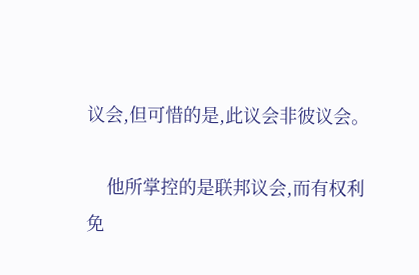议会,但可惜的是,此议会非彼议会。

    他所掌控的是联邦议会,而有权利免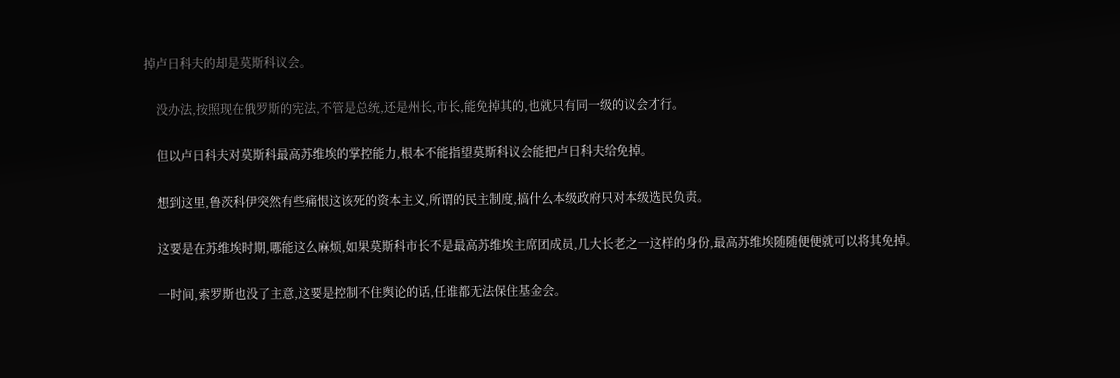掉卢日科夫的却是莫斯科议会。

    没办法,按照现在俄罗斯的宪法,不管是总统,还是州长,市长,能免掉其的,也就只有同一级的议会才行。

    但以卢日科夫对莫斯科最高苏维埃的掌控能力,根本不能指望莫斯科议会能把卢日科夫给免掉。

    想到这里,鲁茨科伊突然有些痛恨这该死的资本主义,所谓的民主制度,搞什么本级政府只对本级选民负责。

    这要是在苏维埃时期,哪能这么麻烦,如果莫斯科市长不是最高苏维埃主席团成员,几大长老之一这样的身份,最高苏维埃随随便便就可以将其免掉。

    一时间,索罗斯也没了主意,这要是控制不住舆论的话,任谁都无法保住基金会。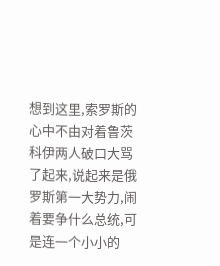想到这里,索罗斯的心中不由对着鲁茨科伊两人破口大骂了起来,说起来是俄罗斯第一大势力,闹着要争什么总统,可是连一个小小的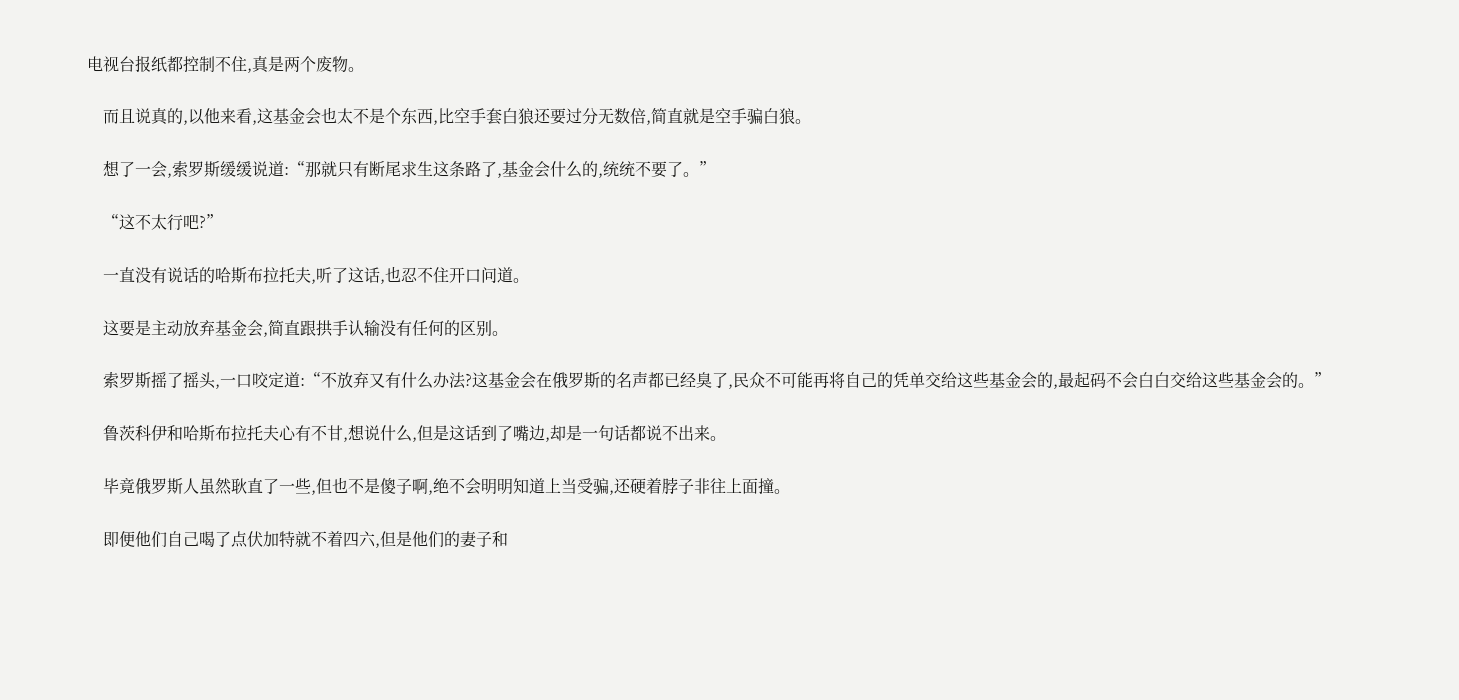电视台报纸都控制不住,真是两个废物。

    而且说真的,以他来看,这基金会也太不是个东西,比空手套白狼还要过分无数倍,简直就是空手骗白狼。

    想了一会,索罗斯缓缓说道:“那就只有断尾求生这条路了,基金会什么的,统统不要了。”

    “这不太行吧?”

    一直没有说话的哈斯布拉托夫,听了这话,也忍不住开口问道。

    这要是主动放弃基金会,简直跟拱手认输没有任何的区别。

    索罗斯摇了摇头,一口咬定道:“不放弃又有什么办法?这基金会在俄罗斯的名声都已经臭了,民众不可能再将自己的凭单交给这些基金会的,最起码不会白白交给这些基金会的。”

    鲁茨科伊和哈斯布拉托夫心有不甘,想说什么,但是这话到了嘴边,却是一句话都说不出来。

    毕竟俄罗斯人虽然耿直了一些,但也不是傻子啊,绝不会明明知道上当受骗,还硬着脖子非往上面撞。

    即便他们自己喝了点伏加特就不着四六,但是他们的妻子和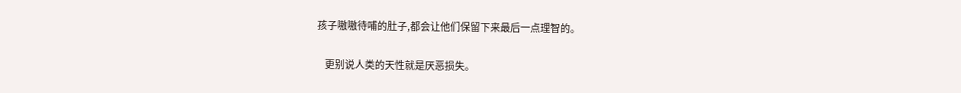孩子嗷嗷待哺的肚子,都会让他们保留下来最后一点理智的。

    更别说人类的天性就是厌恶损失。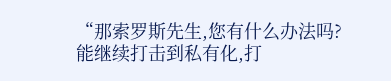“那索罗斯先生,您有什么办法吗?能继续打击到私有化,打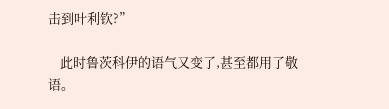击到叶利钦?”

    此时鲁茨科伊的语气又变了,甚至都用了敬语。